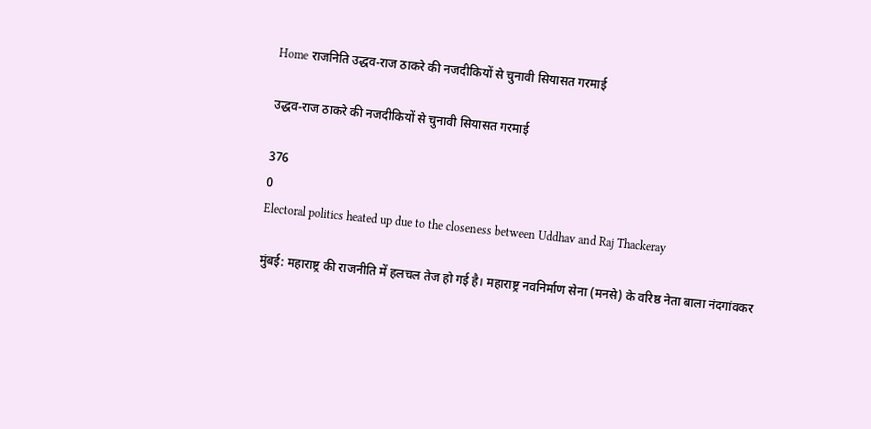Home राजनिति उद्धव-राज ठाकरे की नजदीकियों से चुनावी सियासत गरमाई

उद्धव-राज ठाकरे की नजदीकियों से चुनावी सियासत गरमाई

376
0
Electoral politics heated up due to the closeness between Uddhav and Raj Thackeray

मुंबई: महाराष्ट्र की राजनीति में हलचल तेज हो गई है। महाराष्ट्र नवनिर्माण सेना (मनसे) के वरिष्ठ नेता बाला नंदगांवकर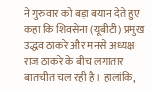ने गुरुवार को बड़ा बयान देते हुए कहा कि शिवसेना (यूबीटी) प्रमुख उद्धव ठाकरे और मनसे अध्यक्ष राज ठाकरे के बीच लगातार बातचीत चल रही है। हालांकि,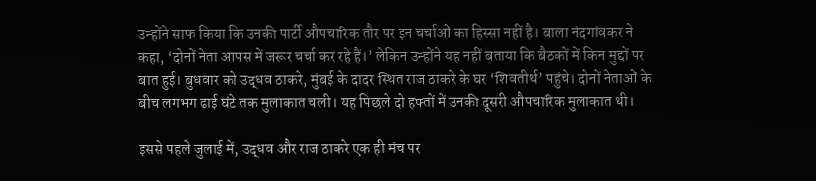उन्होंने साफ किया कि उनकी पार्टी औपचारिक तौर पर इन चर्चाओं का हिस्सा नहीं है। बाला नंदगांवकर ने कहा, ‘दोनों नेता आपस में जरूर चर्चा कर रहे हैं।’ लेकिन उन्होंने यह नहीं बताया कि बैठकों में किन मुद्दों पर बात हुई। बुधवार को उद्धव ठाकरे, मुंबई के दादर स्थित राज ठाकरे के घर ‘शिवतीर्थ’ पहुंचे। दोनों नेताओं के बीच लगभग ढाई घंटे तक मुलाकात चली। यह पिछले दो हफ्तों में उनकी दूसरी औपचारिक मुलाकात थी।

इससे पहले जुलाई में, उद्धव और राज ठाकरे एक ही मंच पर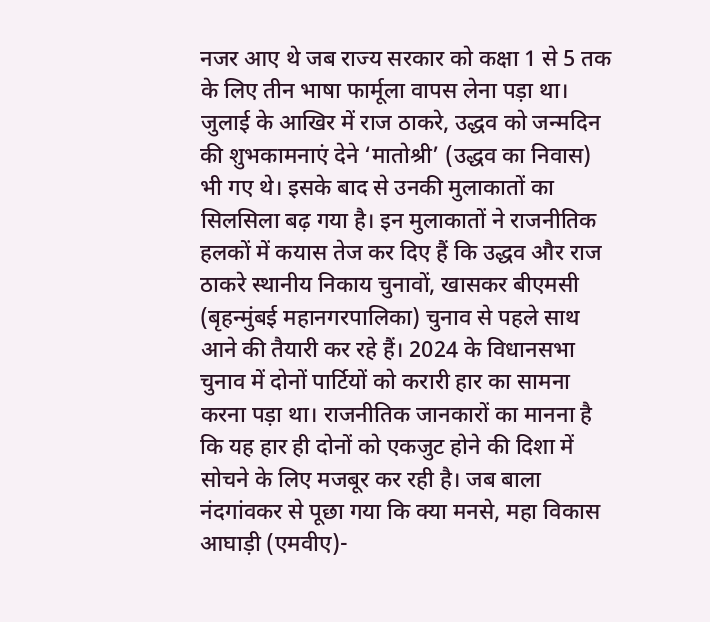नजर आए थे जब राज्य सरकार को कक्षा 1 से 5 तक के लिए तीन भाषा फार्मूला वापस लेना पड़ा था। जुलाई के आखिर में राज ठाकरे, उद्धव को जन्मदिन की शुभकामनाएं देने ‘मातोश्री’ (उद्धव का निवास) भी गए थे। इसके बाद से उनकी मुलाकातों का सिलसिला बढ़ गया है। इन मुलाकातों ने राजनीतिक हलकों में कयास तेज कर दिए हैं कि उद्धव और राज ठाकरे स्थानीय निकाय चुनावों, खासकर बीएमसी (बृहन्मुंबई महानगरपालिका) चुनाव से पहले साथ आने की तैयारी कर रहे हैं। 2024 के विधानसभा चुनाव में दोनों पार्टियों को करारी हार का सामना करना पड़ा था। राजनीतिक जानकारों का मानना है कि यह हार ही दोनों को एकजुट होने की दिशा में सोचने के लिए मजबूर कर रही है। जब बाला नंदगांवकर से पूछा गया कि क्या मनसे, महा विकास आघाड़ी (एमवीए)-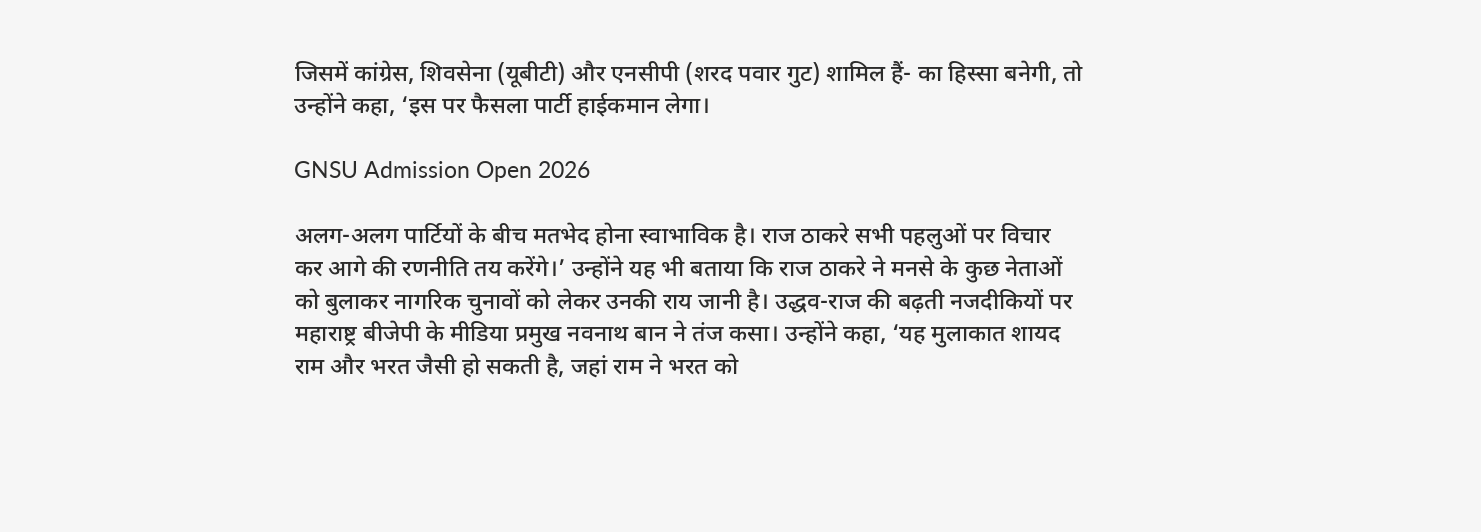जिसमें कांग्रेस, शिवसेना (यूबीटी) और एनसीपी (शरद पवार गुट) शामिल हैं- का हिस्सा बनेगी, तो उन्होंने कहा, ‘इस पर फैसला पार्टी हाईकमान लेगा।

GNSU Admission Open 2026

अलग-अलग पार्टियों के बीच मतभेद होना स्वाभाविक है। राज ठाकरे सभी पहलुओं पर विचार कर आगे की रणनीति तय करेंगे।’ उन्होंने यह भी बताया कि राज ठाकरे ने मनसे के कुछ नेताओं को बुलाकर नागरिक चुनावों को लेकर उनकी राय जानी है। उद्धव-राज की बढ़ती नजदीकियों पर महाराष्ट्र बीजेपी के मीडिया प्रमुख नवनाथ बान ने तंज कसा। उन्होंने कहा, ‘यह मुलाकात शायद राम और भरत जैसी हो सकती है, जहां राम ने भरत को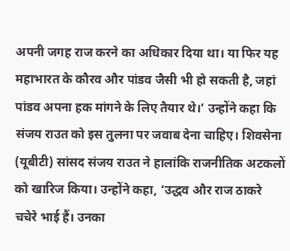अपनी जगह राज करने का अधिकार दिया था। या फिर यह महाभारत के कौरव और पांडव जैसी भी हो सकती है, जहां पांडव अपना हक मांगने के लिए तैयार थे।’ उन्होंने कहा कि संजय राउत को इस तुलना पर जवाब देना चाहिए। शिवसेना (यूबीटी) सांसद संजय राउत ने हालांकि राजनीतिक अटकलों को खारिज किया। उन्होंने कहा, ‘उद्धव और राज ठाकरे चचेरे भाई हैं। उनका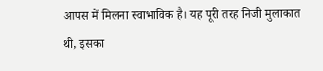आपस में मिलना स्वाभाविक है। यह पूरी तरह निजी मुलाकात थी, इसका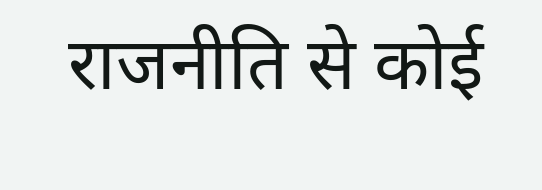राजनीति से कोई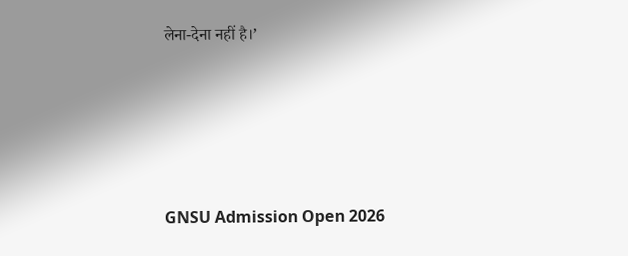लेना-देना नहीं है।’





GNSU Admission Open 2026